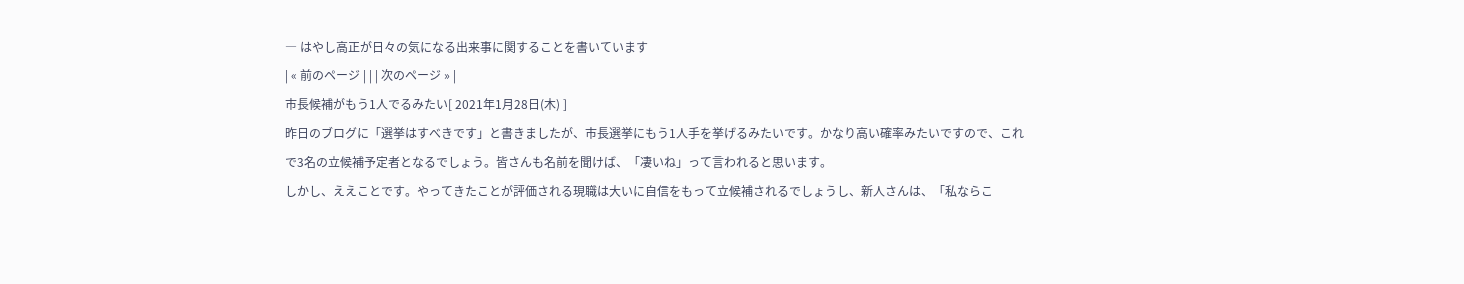― はやし高正が日々の気になる出来事に関することを書いています
| « 前のページ | | | 次のページ » |
市長候補がもう1人でるみたい[ 2021年1月28日(木) ]
昨日のブログに「選挙はすべきです」と書きましたが、市長選挙にもう1人手を挙げるみたいです。かなり高い確率みたいですので、これで3名の立候補予定者となるでしょう。皆さんも名前を聞けば、「凄いね」って言われると思います。
しかし、ええことです。やってきたことが評価される現職は大いに自信をもって立候補されるでしょうし、新人さんは、「私ならこ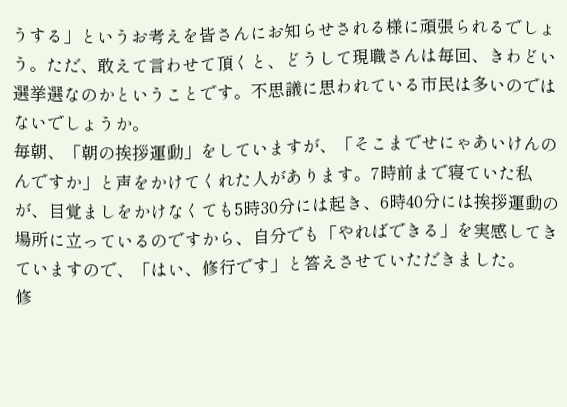うする」というお考えを皆さんにお知らせされる様に頑張られるでしょう。ただ、敢えて言わせて頂くと、どうして現職さんは毎回、きわどい選挙選なのかということです。不思議に思われている市民は多いのではないでしょうか。
毎朝、「朝の挨拶運動」をしていますが、「そこまでせにゃあいけんのんですか」と声をかけてくれた人があります。7時前まで寝ていた私が、目覚ましをかけなくても5時30分には起き、6時40分には挨拶運動の場所に立っているのですから、自分でも「やればできる」を実感してきていますので、「はい、修行です」と答えさせていただきました。
修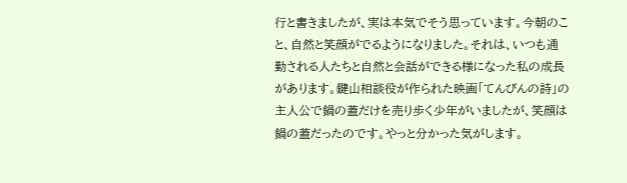行と書きましたが、実は本気でそう思っています。今朝のこと、自然と笑顔がでるようになりました。それは、いつも通勤される人たちと自然と会話ができる様になった私の成長があります。鍵山相談役が作られた映画「てんびんの詩」の主人公で鍋の蓋だけを売り歩く少年がいましたが、笑顔は鍋の蓋だったのです。やっと分かった気がします。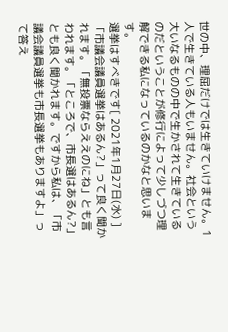世の中、理屈だけでは生きていけません。1人で生きている人もいません。社会という大いなるものの中で生かされて生きているのだということが修行によって少しづつ理解できる私になっているのかなと思います。
選挙はすべきです[ 2021年1月27日(水) ]
「市議会議員選挙はあるん?」って良く聞かれます。「無投票ならええのにね」とも言われます。「ところで、市長選はあるん?」とも良く聞かれます。ですから私は、「市議会議員選挙も市長選挙もありますよ」って答え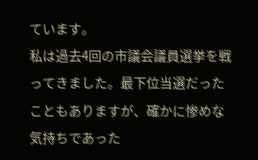ています。
私は過去4回の市議会議員選挙を戦ってきました。最下位当選だったこともありますが、確かに惨めな気持ちであった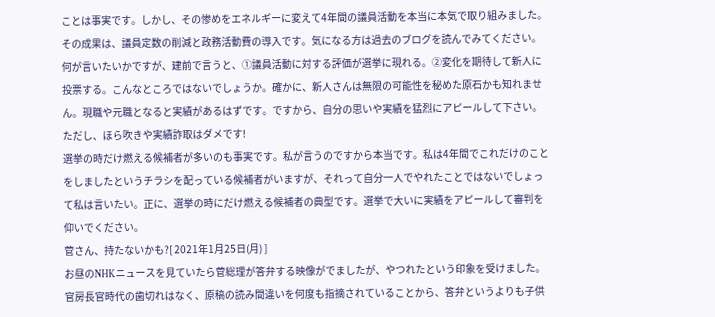ことは事実です。しかし、その惨めをエネルギーに変えて4年間の議員活動を本当に本気で取り組みました。その成果は、議員定数の削減と政務活動費の導入です。気になる方は過去のブログを読んでみてください。
何が言いたいかですが、建前で言うと、①議員活動に対する評価が選挙に現れる。②変化を期待して新人に投票する。こんなところではないでしょうか。確かに、新人さんは無限の可能性を秘めた原石かも知れません。現職や元職となると実績があるはずです。ですから、自分の思いや実績を猛烈にアピールして下さい。ただし、ほら吹きや実績詐取はダメです!
選挙の時だけ燃える候補者が多いのも事実です。私が言うのですから本当です。私は4年間でこれだけのことをしましたというチラシを配っている候補者がいますが、それって自分一人でやれたことではないでしょって私は言いたい。正に、選挙の時にだけ燃える候補者の典型です。選挙で大いに実績をアピールして審判を仰いでください。
菅さん、持たないかも?[ 2021年1月25日(月) ]
お昼のNHKニュースを見ていたら菅総理が答弁する映像がでましたが、やつれたという印象を受けました。官房長官時代の歯切れはなく、原稿の読み間違いを何度も指摘されていることから、答弁というよりも子供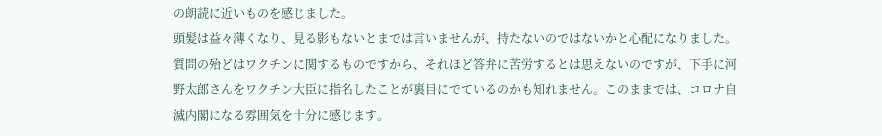の朗読に近いものを感じました。
頭髪は益々薄くなり、見る影もないとまでは言いませんが、持たないのではないかと心配になりました。質問の殆どはワクチンに関するものですから、それほど答弁に苦労するとは思えないのですが、下手に河野太郎さんをワクチン大臣に指名したことが裏目にでているのかも知れません。このままでは、コロナ自滅内閣になる雰囲気を十分に感じます。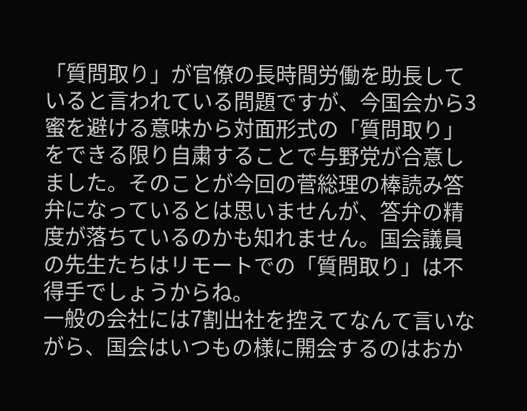「質問取り」が官僚の長時間労働を助長していると言われている問題ですが、今国会から3蜜を避ける意味から対面形式の「質問取り」をできる限り自粛することで与野党が合意しました。そのことが今回の菅総理の棒読み答弁になっているとは思いませんが、答弁の精度が落ちているのかも知れません。国会議員の先生たちはリモートでの「質問取り」は不得手でしょうからね。
一般の会社には7割出社を控えてなんて言いながら、国会はいつもの様に開会するのはおか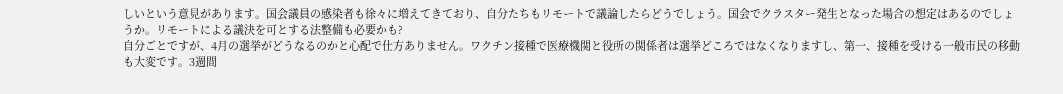しいという意見があります。国会議員の感染者も徐々に増えてきており、自分たちもリモートで議論したらどうでしょう。国会でクラスター発生となった場合の想定はあるのでしょうか。リモートによる議決を可とする法整備も必要かも?
自分ごとですが、4月の選挙がどうなるのかと心配で仕方ありません。ワクチン接種で医療機関と役所の関係者は選挙どころではなくなりますし、第一、接種を受ける一般市民の移動も大変です。3週間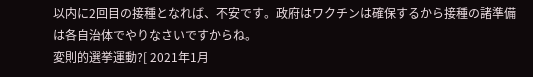以内に2回目の接種となれば、不安です。政府はワクチンは確保するから接種の諸準備は各自治体でやりなさいですからね。
変則的選挙運動?[ 2021年1月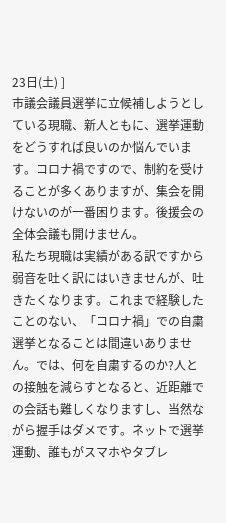23日(土) ]
市議会議員選挙に立候補しようとしている現職、新人ともに、選挙運動をどうすれば良いのか悩んでいます。コロナ禍ですので、制約を受けることが多くありますが、集会を開けないのが一番困ります。後援会の全体会議も開けません。
私たち現職は実績がある訳ですから弱音を吐く訳にはいきませんが、吐きたくなります。これまで経験したことのない、「コロナ禍」での自粛選挙となることは間違いありません。では、何を自粛するのか?人との接触を減らすとなると、近距離での会話も難しくなりますし、当然ながら握手はダメです。ネットで選挙運動、誰もがスマホやタブレ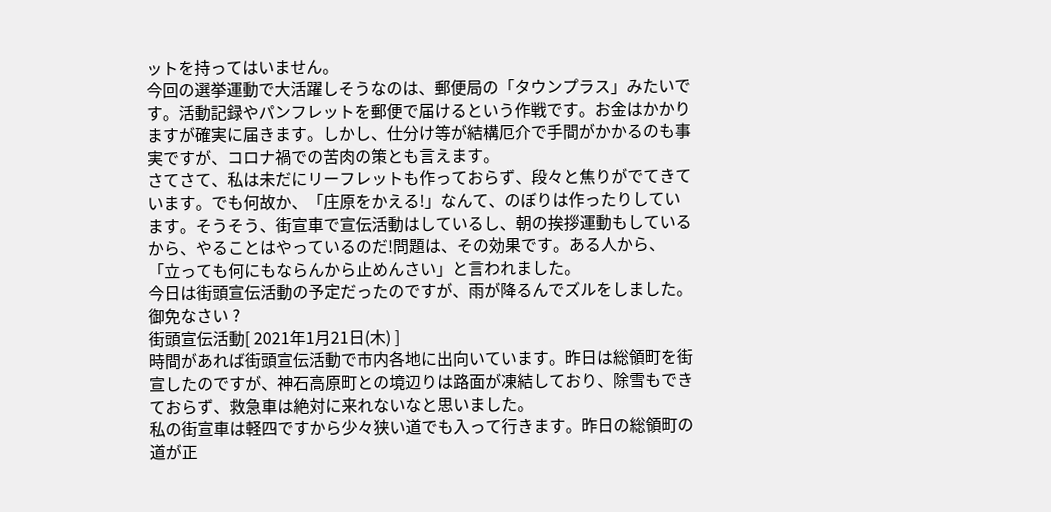ットを持ってはいません。
今回の選挙運動で大活躍しそうなのは、郵便局の「タウンプラス」みたいです。活動記録やパンフレットを郵便で届けるという作戦です。お金はかかりますが確実に届きます。しかし、仕分け等が結構厄介で手間がかかるのも事実ですが、コロナ禍での苦肉の策とも言えます。
さてさて、私は未だにリーフレットも作っておらず、段々と焦りがでてきています。でも何故か、「庄原をかえる!」なんて、のぼりは作ったりしています。そうそう、街宣車で宣伝活動はしているし、朝の挨拶運動もしているから、やることはやっているのだ!問題は、その効果です。ある人から、「立っても何にもならんから止めんさい」と言われました。
今日は街頭宣伝活動の予定だったのですが、雨が降るんでズルをしました。御免なさい ?
街頭宣伝活動[ 2021年1月21日(木) ]
時間があれば街頭宣伝活動で市内各地に出向いています。昨日は総領町を街宣したのですが、神石高原町との境辺りは路面が凍結しており、除雪もできておらず、救急車は絶対に来れないなと思いました。
私の街宣車は軽四ですから少々狭い道でも入って行きます。昨日の総領町の道が正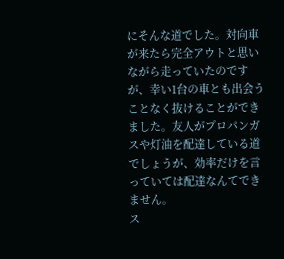にそんな道でした。対向車が来たら完全アウトと思いながら走っていたのですが、幸い1台の車とも出会うことなく抜けることができました。友人がプロパンガスや灯油を配達している道でしょうが、効率だけを言っていては配達なんてできません。
ス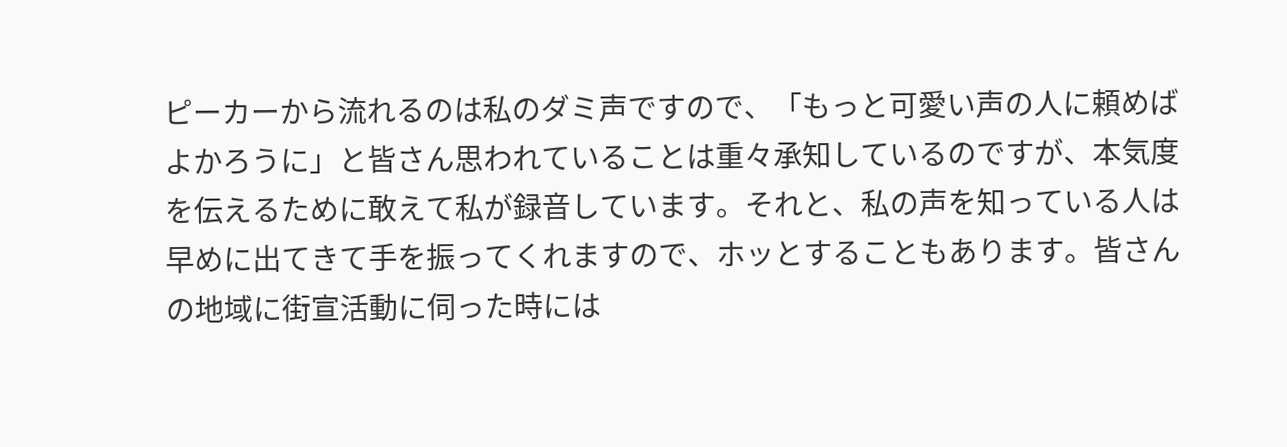ピーカーから流れるのは私のダミ声ですので、「もっと可愛い声の人に頼めばよかろうに」と皆さん思われていることは重々承知しているのですが、本気度を伝えるために敢えて私が録音しています。それと、私の声を知っている人は早めに出てきて手を振ってくれますので、ホッとすることもあります。皆さんの地域に街宣活動に伺った時には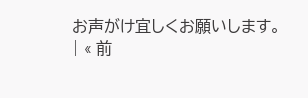お声がけ宜しくお願いします。
| « 前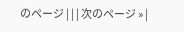のページ | | | 次のページ » |